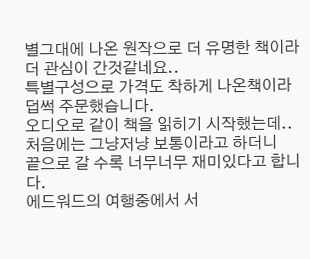별그대에 나온 원작으로 더 유명한 책이라 더 관심이 간것같네요..
특별구성으로 가격도 착하게 나온책이라
덥썩 주문했습니다.
오디오로 같이 책을 읽히기 시작했는데..
처음에는 그냥저냥 보통이라고 하더니
끝으로 갈 수록 너무너무 재미있다고 합니다.
에드워드의 여행중에서 서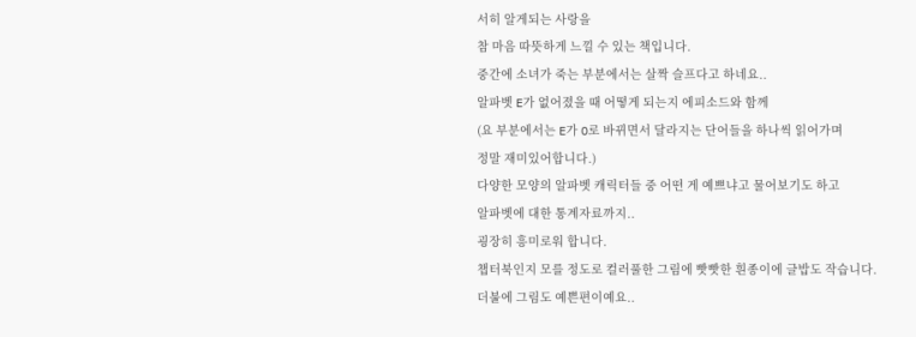서히 알게되는 사랑을
참 마음 따뜻하게 느낄 수 있는 책입니다.
중간에 소녀가 죽는 부분에서는 살짝 슬프다고 하네요..
알파벳 E가 없어졌을 때 어떻게 되는지 에피소드와 함께
(요 부분에서는 E가 O로 바뀌면서 달라지는 단어들을 하나씩 읽어가며
정말 재미있어합니다.)
다양한 모양의 알파벳 캐릭터들 중 어떤 게 예쁘냐고 물어보기도 하고
알파벳에 대한 통계자료까지..
굉장히 흥미로워 합니다.
챕터북인지 모를 정도로 컬러풀한 그림에 빳빳한 흰종이에 글밥도 작습니다.
더불에 그림도 예쁜편이예요..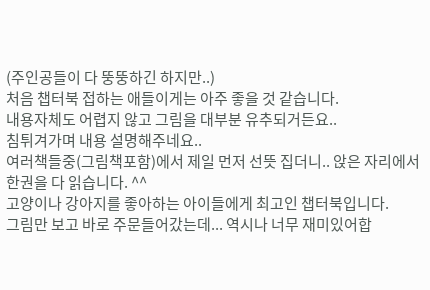(주인공들이 다 뚱뚱하긴 하지만..)
처음 챕터북 접하는 애들이게는 아주 좋을 것 같습니다.
내용자체도 어렵지 않고 그림을 대부분 유추되거든요..
침튀겨가며 내용 설명해주네요..
여러책들중(그림책포함)에서 제일 먼저 선뜻 집더니.. 앉은 자리에서 한권을 다 읽습니다. ^^
고양이나 강아지를 좋아하는 아이들에게 최고인 챕터북입니다.
그림만 보고 바로 주문들어갔는데... 역시나 너무 재미있어합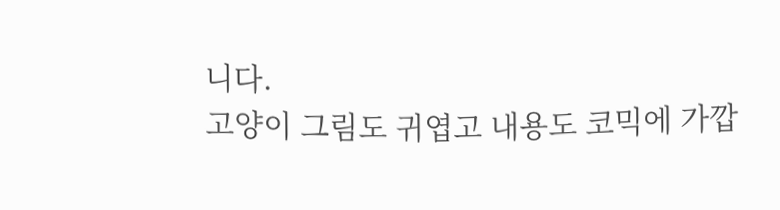니다.
고양이 그림도 귀엽고 내용도 코믹에 가깝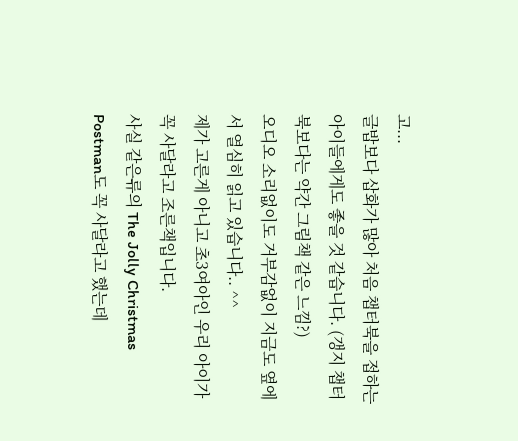고...
글밥보다 삽화가 많아 처음 챕터북을 접하는 아이들에게도 좋을 것 같습니다. (갱지 챕터북보다는 약간 그림책 같은 느낌?)
오디오 소리없이도 거부감없이 지금도 옆에서 열심히 읽고 있습니다.. ^^
제가 고른게 아니고 초3여아인 우리 아이가 꼭 사달라고 조른책입니다.
사실 같은류의 The Jolly Christmas Postman도 꼭 사달라고 했는데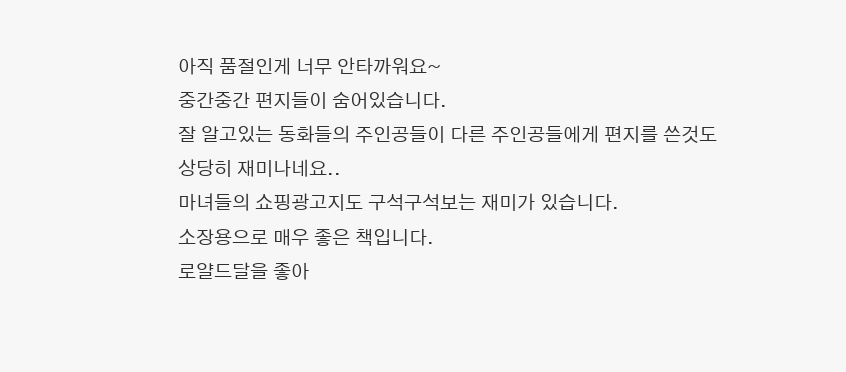아직 품절인게 너무 안타까워요~
중간중간 편지들이 숨어있습니다.
잘 알고있는 동화들의 주인공들이 다른 주인공들에게 편지를 쓴것도
상당히 재미나네요..
마녀들의 쇼핑광고지도 구석구석보는 재미가 있습니다.
소장용으로 매우 좋은 책입니다.
로얄드달을 좋아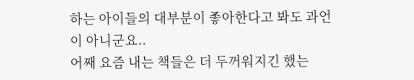하는 아이들의 대부분이 좋아한다고 봐도 과언이 아니군요..
어째 요즘 내는 책들은 더 두꺼워지긴 했는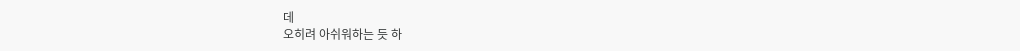데
오히려 아쉬워하는 듯 하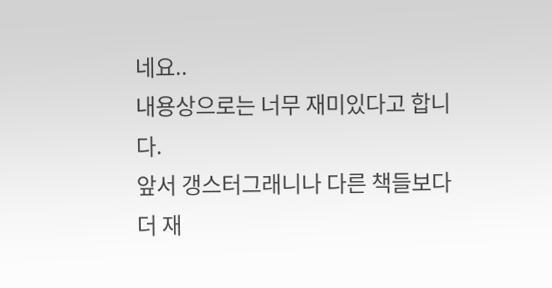네요..
내용상으로는 너무 재미있다고 합니다.
앞서 갱스터그래니나 다른 책들보다 더 재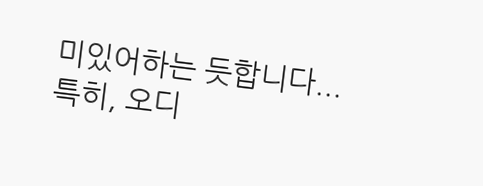미있어하는 듯합니다...
특히, 오디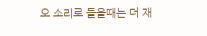오 소리로 들을때는 더 재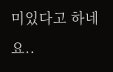미있다고 하네요..